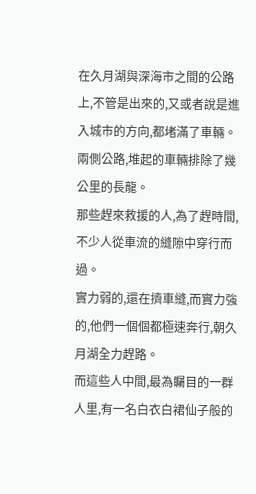在久月湖與深海市之間的公路上,不管是出來的,又或者說是進入城市的方向,都堵滿了車輛。
兩側公路,堆起的車輛排除了幾公里的長龍。
那些趕來救援的人,為了趕時間,不少人從車流的縫隙中穿行而過。
實力弱的,還在擠車縫,而實力強的,他們一個個都極速奔行,朝久月湖全力趕路。
而這些人中間,最為矚目的一群人里,有一名白衣白裙仙子般的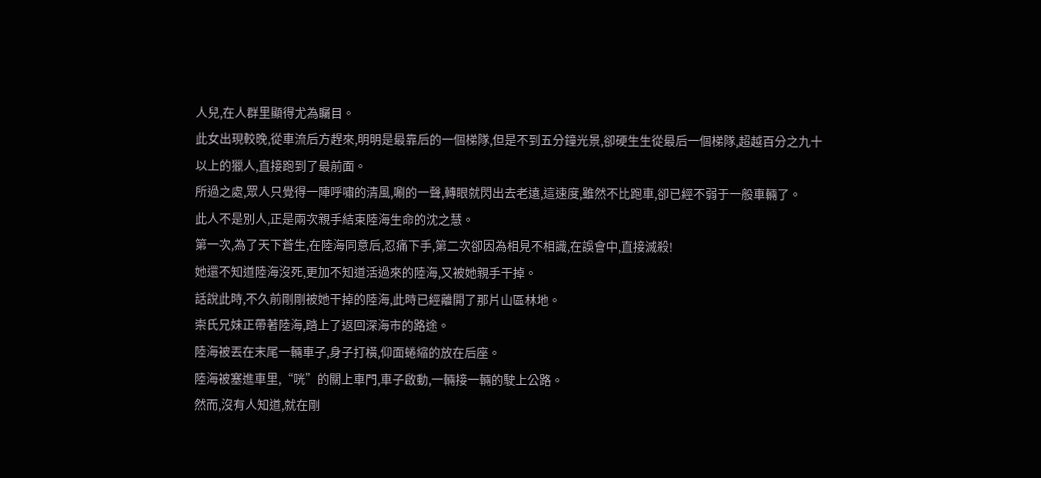人兒,在人群里顯得尤為矚目。
此女出現較晚,從車流后方趕來,明明是最靠后的一個梯隊,但是不到五分鐘光景,卻硬生生從最后一個梯隊,超越百分之九十以上的獵人,直接跑到了最前面。
所過之處,眾人只覺得一陣呼嘯的清風,唰的一聲,轉眼就閃出去老遠,這速度,雖然不比跑車,卻已經不弱于一般車輛了。
此人不是別人,正是兩次親手結束陸海生命的沈之慧。
第一次,為了天下蒼生,在陸海同意后,忍痛下手,第二次卻因為相見不相識,在誤會中,直接滅殺!
她還不知道陸海沒死,更加不知道活過來的陸海,又被她親手干掉。
話說此時,不久前剛剛被她干掉的陸海,此時已經離開了那片山區林地。
崇氏兄妹正帶著陸海,踏上了返回深海市的路途。
陸海被丟在末尾一輛車子,身子打橫,仰面蜷縮的放在后座。
陸海被塞進車里,“咣”的關上車門,車子啟動,一輛接一輛的駛上公路。
然而,沒有人知道,就在剛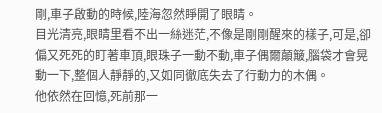剛,車子啟動的時候,陸海忽然睜開了眼睛。
目光清亮,眼睛里看不出一絲迷茫,不像是剛剛醒來的樣子,可是,卻偏又死死的盯著車頂,眼珠子一動不動,車子偶爾顛簸,腦袋才會晃動一下,整個人靜靜的,又如同徹底失去了行動力的木偶。
他依然在回憶,死前那一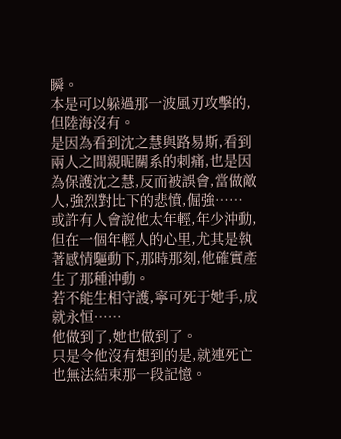瞬。
本是可以躲過那一波風刃攻擊的,但陸海沒有。
是因為看到沈之慧與路易斯,看到兩人之間親昵關系的刺痛,也是因為保護沈之慧,反而被誤會,當做敵人,強烈對比下的悲憤,倔強……
或許有人會說他太年輕,年少沖動,但在一個年輕人的心里,尤其是執著感情驅動下,那時那刻,他確實產生了那種沖動。
若不能生相守護,寧可死于她手,成就永恒……
他做到了,她也做到了。
只是令他沒有想到的是,就連死亡也無法結束那一段記憶。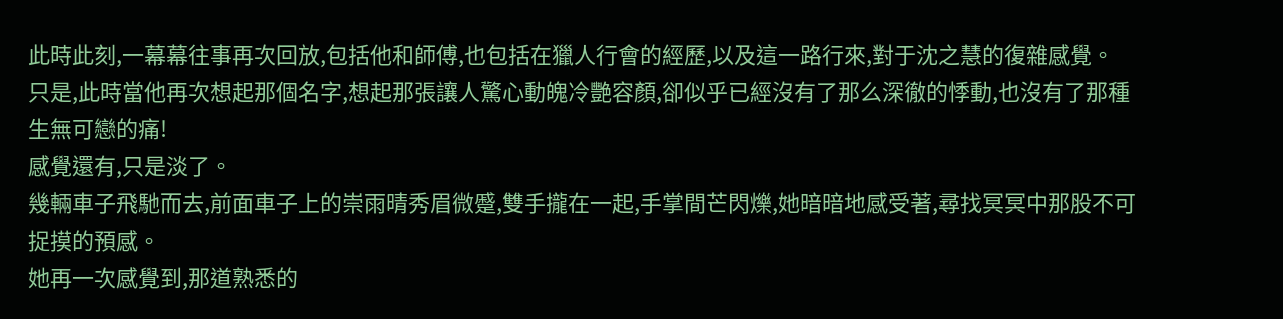此時此刻,一幕幕往事再次回放,包括他和師傅,也包括在獵人行會的經歷,以及這一路行來,對于沈之慧的復雜感覺。
只是,此時當他再次想起那個名字,想起那張讓人驚心動魄冷艷容顏,卻似乎已經沒有了那么深徹的悸動,也沒有了那種生無可戀的痛!
感覺還有,只是淡了。
幾輛車子飛馳而去,前面車子上的崇雨晴秀眉微蹙,雙手攏在一起,手掌間芒閃爍,她暗暗地感受著,尋找冥冥中那股不可捉摸的預感。
她再一次感覺到,那道熟悉的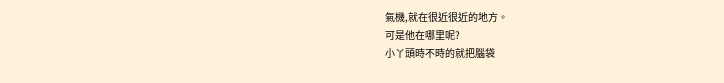氣機,就在很近很近的地方。
可是他在哪里呢?
小丫頭時不時的就把腦袋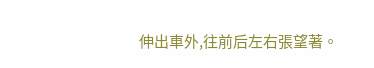伸出車外,往前后左右張望著。